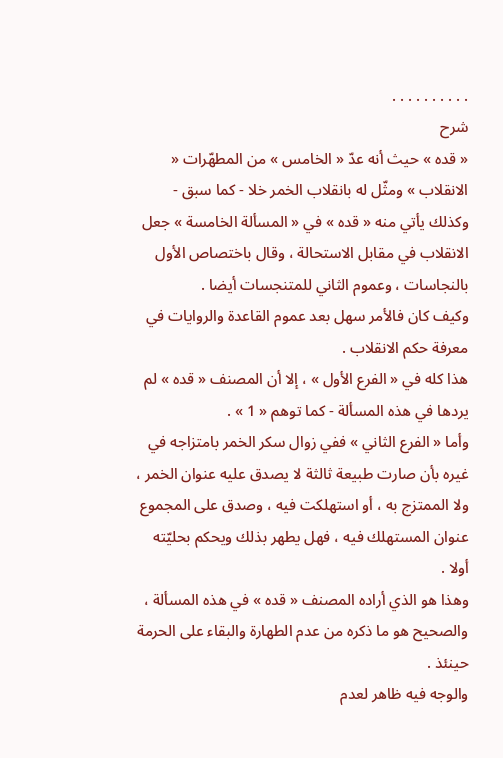. . . . . . . . . .
شرح
« قده » حيث أنه عدّ « الخامس » من المطهّرات « الانقلاب » ومثّل له بانقلاب الخمر خلا - كما سبق - وكذلك يأتي منه « قده » في « المسألة الخامسة » جعل الانقلاب في مقابل الاستحالة ، وقال باختصاص الأول بالنجاسات ، وعموم الثاني للمتنجسات أيضا .
وكيف كان فالأمر سهل بعد عموم القاعدة والروايات في معرفة حكم الانقلاب .
هذا كله في « الفرع الأول » ، إلا أن المصنف « قده » لم يردها في هذه المسألة - كما توهم « 1 » .
وأما « الفرع الثاني » ففي زوال سكر الخمر بامتزاجه في غيره بأن صارت طبيعة ثالثة لا يصدق عليه عنوان الخمر ، ولا الممتزج به ، أو استهلكت فيه ، وصدق على المجموع عنوان المستهلك فيه ، فهل يطهر بذلك ويحكم بحليّته أولا .
وهذا هو الذي أراده المصنف « قده » في هذه المسألة ، والصحيح هو ما ذكره من عدم الطهارة والبقاء على الحرمة حينئذ .
والوجه فيه ظاهر لعدم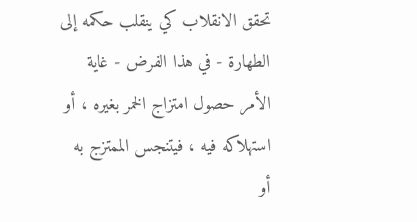تحقق الانقلاب كي ينقلب حكمه إلى الطهارة - في هذا الفرض - غاية الأمر حصول امتزاج الخمر بغيره ، أو استهلاكه فيه ، فيتنجس الممتزج به أو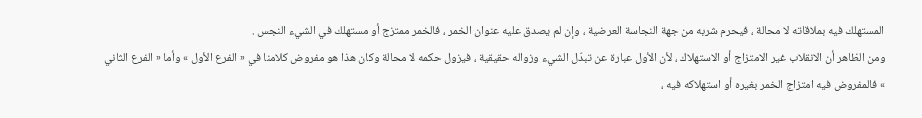المستهلك فيه بملاقاته لا محالة ، فيحرم شربه من جهة النجاسة العرضية ، وإن لم يصدق عليه عنوان الخمر ، فالخمر ممتزج أو مستهلك في الشيء النجس .
ومن الظاهر أن الانقلاب غير الامتزاج أو الاستهلاك ، لأن الأول عبارة عن تبدّل الشيء وزواله حقيقية ، فيزول حكمه لا محالة وكان هذا هو مفروض كلامنا في « الفرع الأول » وأما « الفرع الثاني » فالمفروض فيه امتزاج الخمر بغيره أو استهلاكه فيه ،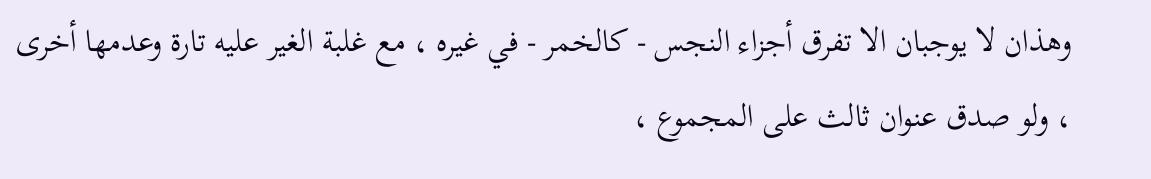وهذان لا يوجبان الا تفرق أجزاء النجس - كالخمر - في غيره ، مع غلبة الغير عليه تارة وعدمها أخرى ، ولو صدق عنوان ثالث على المجموع ،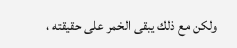ولكن مع ذلك يبقى الخمر على حقيقته ،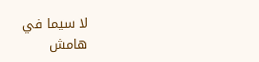لا سيما في
هامش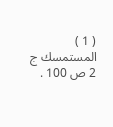( 1 ) المستمسك ج 2 ص 100 .